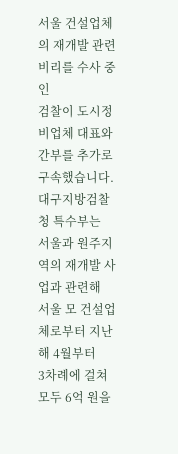서울 건설업체의 재개발 관련 비리를 수사 중인
검찰이 도시정비업체 대표와 간부를 추가로
구속했습니다.
대구지방검찰청 특수부는
서울과 원주지역의 재개발 사업과 관련해
서울 모 건설업체로부터 지난 해 4월부터
3차례에 걸쳐 모두 6억 원을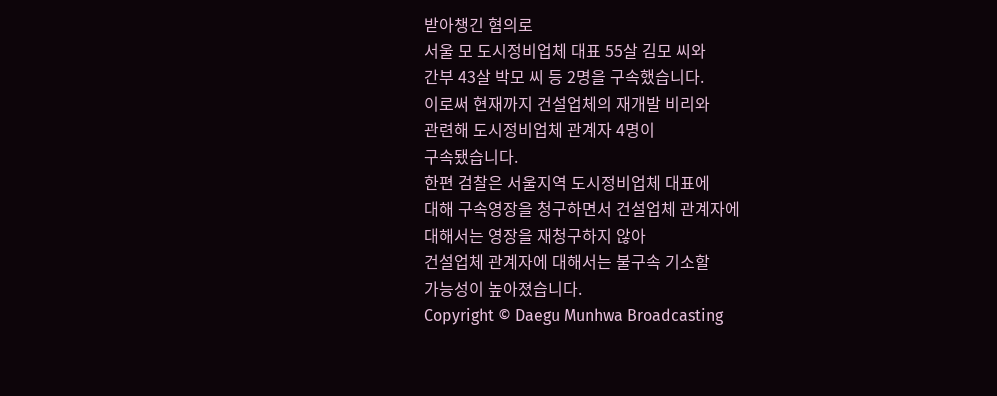받아챙긴 혐의로
서울 모 도시정비업체 대표 55살 김모 씨와
간부 43살 박모 씨 등 2명을 구속했습니다.
이로써 현재까지 건설업체의 재개발 비리와
관련해 도시정비업체 관계자 4명이
구속됐습니다.
한편 검찰은 서울지역 도시정비업체 대표에
대해 구속영장을 청구하면서 건설업체 관계자에
대해서는 영장을 재청구하지 않아
건설업체 관계자에 대해서는 불구속 기소할
가능성이 높아졌습니다.
Copyright © Daegu Munhwa Broadcasting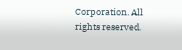Corporation. All rights reserved.